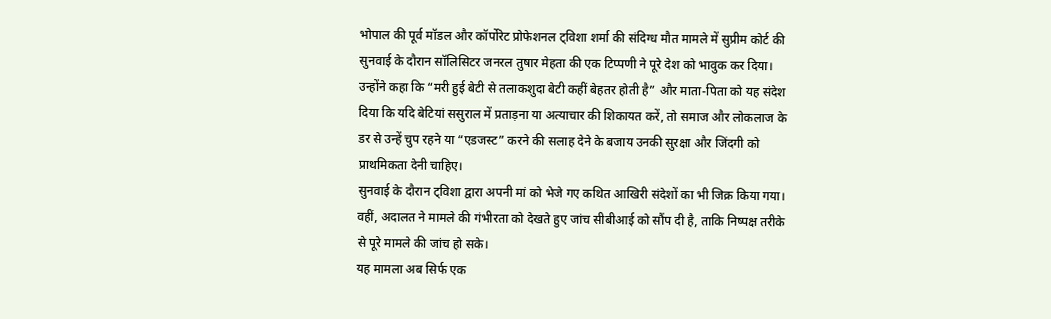भोपाल की पूर्व मॉडल और कॉर्पोरेट प्रोफेशनल ट्विशा शर्मा की संदिग्ध मौत मामले में सुप्रीम कोर्ट की सुनवाई के दौरान सॉलिसिटर जनरल तुषार मेहता की एक टिप्पणी ने पूरे देश को भावुक कर दिया।
उन्होंने कहा कि “मरी हुई बेटी से तलाकशुदा बेटी कहीं बेहतर होती है” और माता-पिता को यह संदेश दिया कि यदि बेटियां ससुराल में प्रताड़ना या अत्याचार की शिकायत करें, तो समाज और लोकलाज के डर से उन्हें चुप रहने या “एडजस्ट” करने की सलाह देने के बजाय उनकी सुरक्षा और जिंदगी को प्राथमिकता देनी चाहिए।
सुनवाई के दौरान ट्विशा द्वारा अपनी मां को भेजे गए कथित आखिरी संदेशों का भी जिक्र किया गया। वहीं, अदालत ने मामले की गंभीरता को देखते हुए जांच सीबीआई को सौंप दी है, ताकि निष्पक्ष तरीके से पूरे मामले की जांच हो सके।
यह मामला अब सिर्फ एक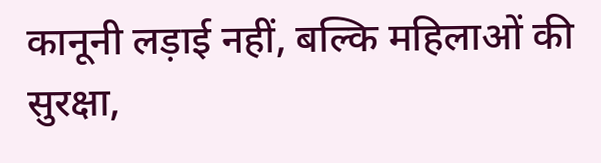कानूनी लड़ाई नहीं, बल्कि महिलाओं की सुरक्षा,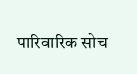पारिवारिक सोच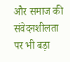और समाज की संवेदनशीलता पर भी बड़ा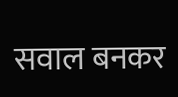सवाल बनकर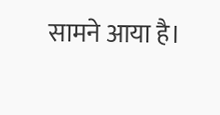सामने आया है।